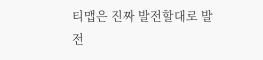티맵은 진짜 발전할대로 발전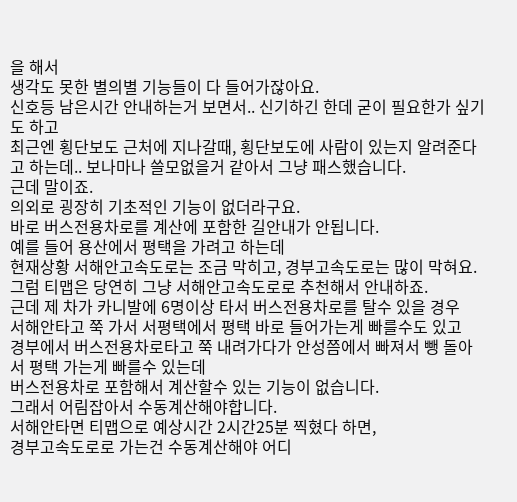을 해서
생각도 못한 별의별 기능들이 다 들어가잖아요.
신호등 남은시간 안내하는거 보면서.. 신기하긴 한데 굳이 필요한가 싶기도 하고
최근엔 횡단보도 근처에 지나갈때, 횡단보도에 사람이 있는지 알려준다고 하는데.. 보나마나 쓸모없을거 같아서 그냥 패스했습니다.
근데 말이죠.
의외로 굉장히 기초적인 기능이 없더라구요.
바로 버스전용차로를 계산에 포함한 길안내가 안됩니다.
예를 들어 용산에서 평택을 가려고 하는데
현재상황 서해안고속도로는 조금 막히고, 경부고속도로는 많이 막혀요.
그럼 티맵은 당연히 그냥 서해안고속도로로 추천해서 안내하죠.
근데 제 차가 카니발에 6명이상 타서 버스전용차로를 탈수 있을 경우
서해안타고 쭉 가서 서평택에서 평택 바로 들어가는게 빠를수도 있고
경부에서 버스전용차로타고 쭉 내려가다가 안성쯤에서 빠져서 뺑 돌아서 평택 가는게 빠를수 있는데
버스전용차로 포함해서 계산할수 있는 기능이 없습니다.
그래서 어림잡아서 수동계산해야합니다.
서해안타면 티맵으로 예상시간 2시간25분 찍혔다 하면,
경부고속도로로 가는건 수동계산해야 어디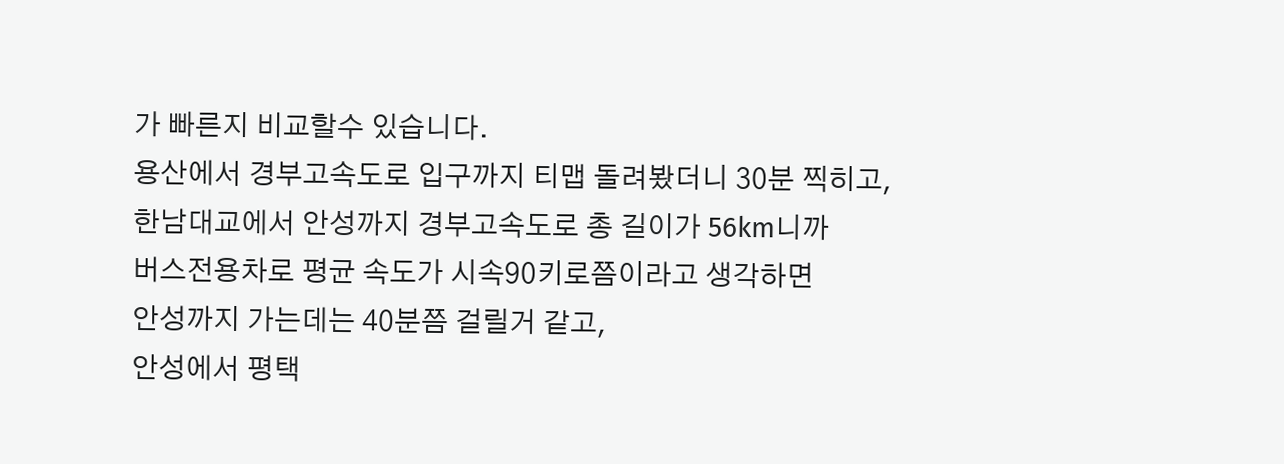가 빠른지 비교할수 있습니다.
용산에서 경부고속도로 입구까지 티맵 돌려봤더니 30분 찍히고,
한남대교에서 안성까지 경부고속도로 총 길이가 56km니까
버스전용차로 평균 속도가 시속90키로쯤이라고 생각하면
안성까지 가는데는 40분쯤 걸릴거 같고,
안성에서 평택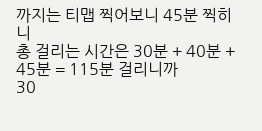까지는 티맵 찍어보니 45분 찍히니
총 걸리는 시간은 30분 + 40분 + 45분 = 115분 걸리니까
30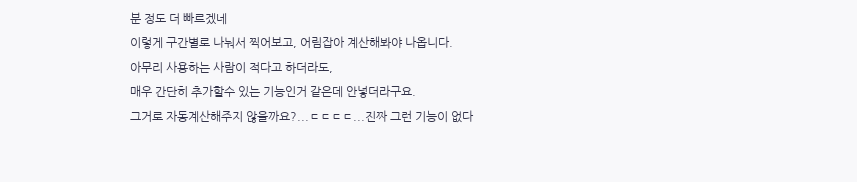분 정도 더 빠르겠네
이렇게 구간별로 나눠서 찍어보고, 어림잡아 계산해봐야 나옵니다.
아무리 사용하는 사람이 적다고 하더라도,
매우 간단히 추가할수 있는 기능인거 같은데 안넣더라구요.
그거로 자동계산해주지 않을까요?...ㄷㄷㄷㄷ...진짜 그런 기능이 없다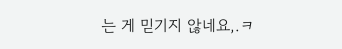는 게 믿기지 않네요,.ㅋ